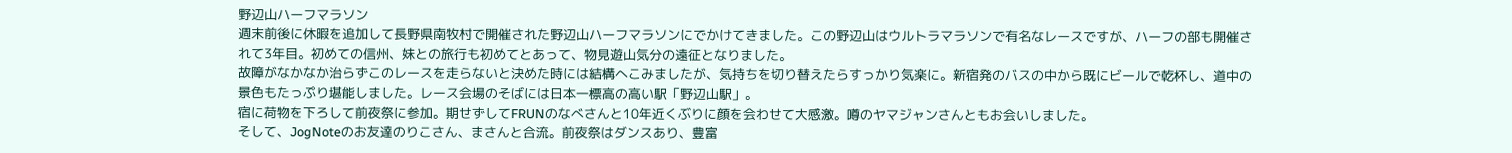野辺山ハーフマラソン
週末前後に休暇を追加して長野県南牧村で開催された野辺山ハーフマラソンにでかけてきました。この野辺山はウルトラマラソンで有名なレースですが、ハーフの部も開催されて3年目。初めての信州、妹との旅行も初めてとあって、物見遊山気分の遠征となりました。
故障がなかなか治らずこのレースを走らないと決めた時には結構へこみましたが、気持ちを切り替えたらすっかり気楽に。新宿発のバスの中から既にビールで乾杯し、道中の景色もたっぷり堪能しました。レース会場のそばには日本一標高の高い駅「野辺山駅」。
宿に荷物を下ろして前夜祭に参加。期せずしてFRUNのなべさんと10年近くぶりに顔を会わせて大感激。噂のヤマジャンさんともお会いしました。
そして、JogNoteのお友達のりこさん、まさんと合流。前夜祭はダンスあり、豊富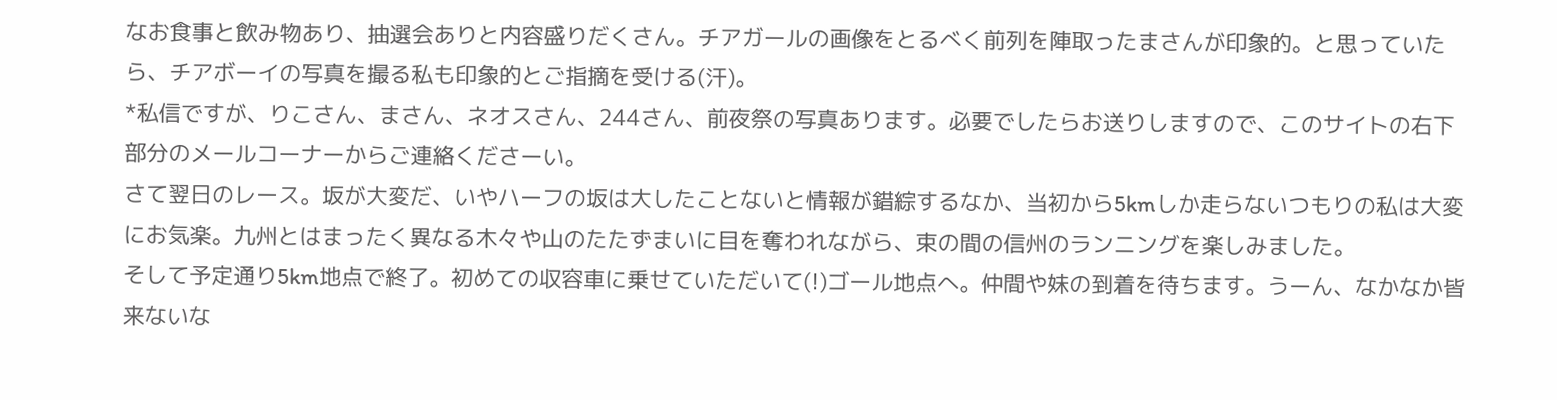なお食事と飲み物あり、抽選会ありと内容盛りだくさん。チアガールの画像をとるべく前列を陣取ったまさんが印象的。と思っていたら、チアボーイの写真を撮る私も印象的とご指摘を受ける(汗)。
*私信ですが、りこさん、まさん、ネオスさん、244さん、前夜祭の写真あります。必要でしたらお送りしますので、このサイトの右下部分のメールコーナーからご連絡くださーい。
さて翌日のレース。坂が大変だ、いやハーフの坂は大したことないと情報が錯綜するなか、当初から5kmしか走らないつもりの私は大変にお気楽。九州とはまったく異なる木々や山のたたずまいに目を奪われながら、束の間の信州のランニングを楽しみました。
そして予定通り5km地点で終了。初めての収容車に乗せていただいて(!)ゴール地点へ。仲間や妹の到着を待ちます。うーん、なかなか皆来ないな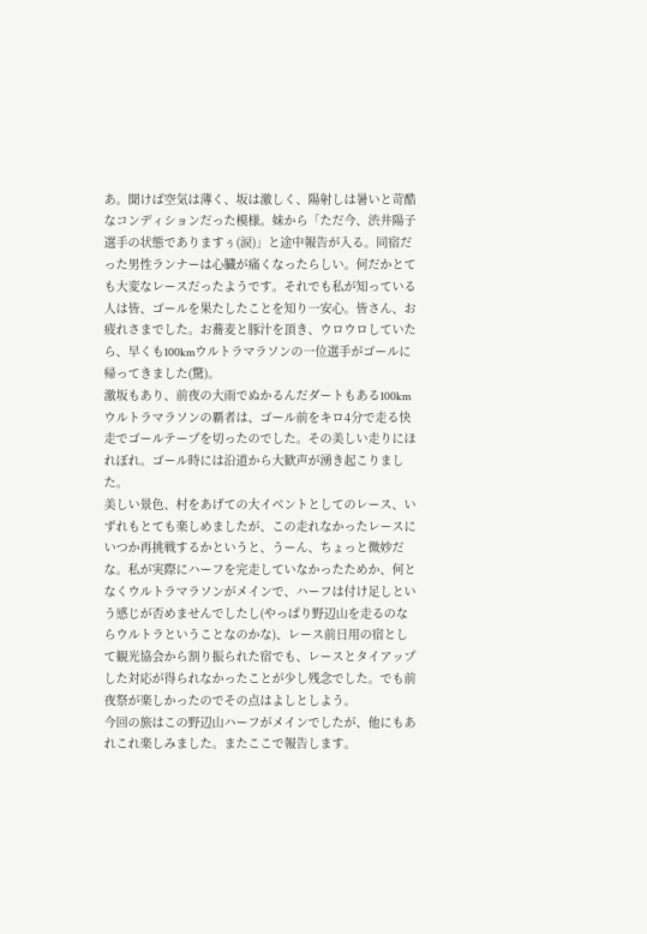あ。聞けば空気は薄く、坂は激しく、陽射しは暑いと苛酷なコンディションだった模様。妹から「ただ今、渋井陽子選手の状態でありますぅ(涙)」と途中報告が入る。同宿だった男性ランナーは心臓が痛くなったらしい。何だかとても大変なレースだったようです。それでも私が知っている人は皆、ゴールを果たしたことを知り一安心。皆さん、お疲れさまでした。お蕎麦と豚汁を頂き、ウロウロしていたら、早くも100kmウルトラマラソンの一位選手がゴールに帰ってきました(驚)。
激坂もあり、前夜の大雨でぬかるんだダートもある100kmウルトラマラソンの覇者は、ゴール前をキロ4分で走る快走でゴールテープを切ったのでした。その美しい走りにほれぼれ。ゴール時には沿道から大歓声が湧き起こりました。
美しい景色、村をあげての大イベントとしてのレース、いずれもとても楽しめましたが、この走れなかったレースにいつか再挑戦するかというと、うーん、ちょっと微妙だな。私が実際にハーフを完走していなかったためか、何となくウルトラマラソンがメインで、ハーフは付け足しという感じが否めませんでしたし(やっぱり野辺山を走るのならウルトラということなのかな)、レース前日用の宿として観光協会から割り振られた宿でも、レースとタイアップした対応が得られなかったことが少し残念でした。でも前夜祭が楽しかったのでその点はよしとしよう。
今回の旅はこの野辺山ハーフがメインでしたが、他にもあれこれ楽しみました。またここで報告します。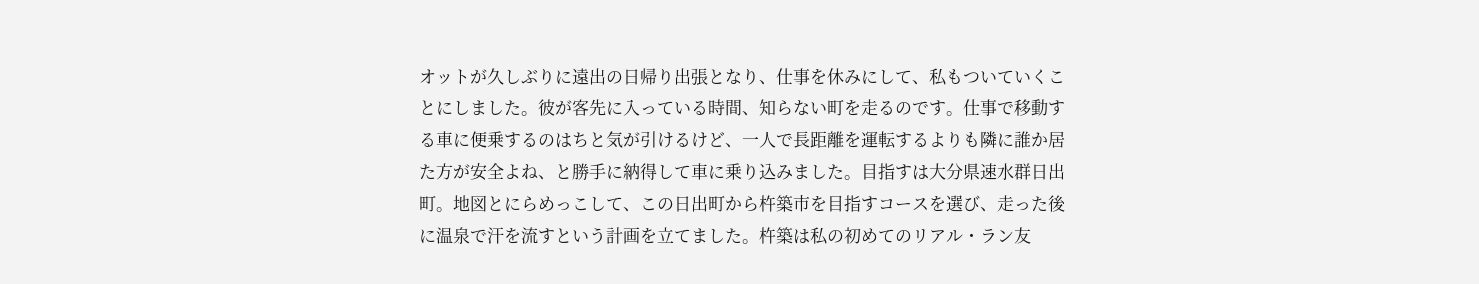オットが久しぶりに遠出の日帰り出張となり、仕事を休みにして、私もついていくことにしました。彼が客先に入っている時間、知らない町を走るのです。仕事で移動する車に便乗するのはちと気が引けるけど、一人で長距離を運転するよりも隣に誰か居た方が安全よね、と勝手に納得して車に乗り込みました。目指すは大分県速水群日出町。地図とにらめっこして、この日出町から杵築市を目指すコースを選び、走った後に温泉で汗を流すという計画を立てました。杵築は私の初めてのリアル・ラン友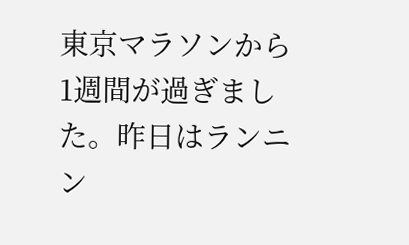東京マラソンから1週間が過ぎました。昨日はランニン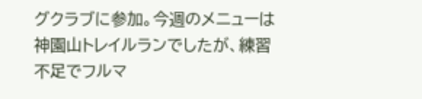グクラブに参加。今週のメニューは神園山トレイルランでしたが、練習不足でフルマ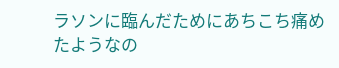ラソンに臨んだためにあちこち痛めたようなの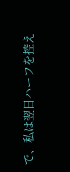で、私は翌日ハーフを控え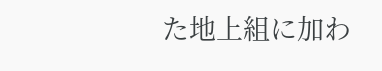た地上組に加わ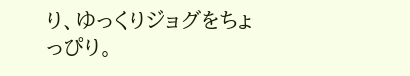り、ゆっくりジョグをちょっぴり。